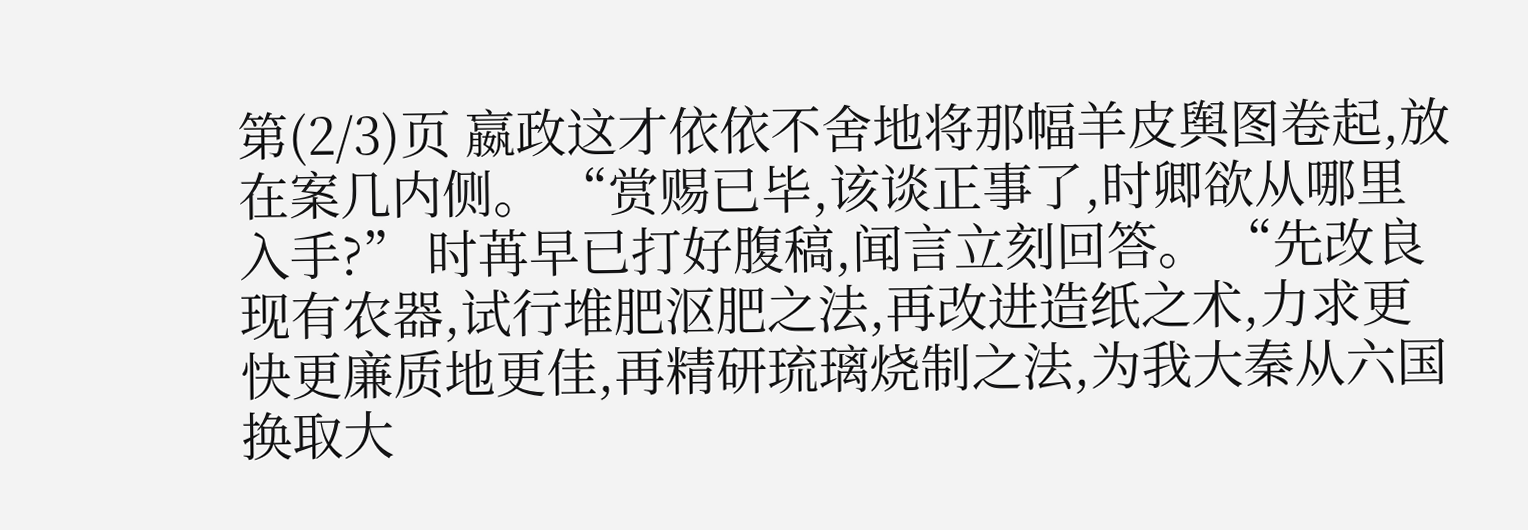第(2/3)页 嬴政这才依依不舍地将那幅羊皮舆图卷起,放在案几内侧。 “赏赐已毕,该谈正事了,时卿欲从哪里入手?” 时苒早已打好腹稿,闻言立刻回答。 “先改良现有农器,试行堆肥沤肥之法,再改进造纸之术,力求更快更廉质地更佳,再精研琉璃烧制之法,为我大秦从六国换取大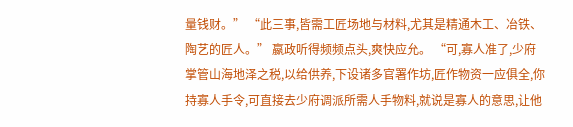量钱财。” “此三事,皆需工匠场地与材料,尤其是精通木工、冶铁、陶艺的匠人。” 嬴政听得频频点头,爽快应允。 “可,寡人准了,少府掌管山海地泽之税,以给供养,下设诸多官署作坊,匠作物资一应俱全,你持寡人手令,可直接去少府调派所需人手物料,就说是寡人的意思,让他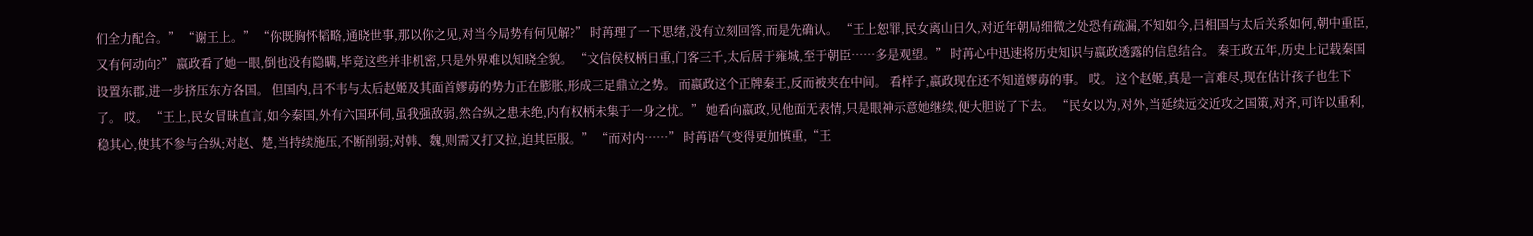们全力配合。” “谢王上。” “你既胸怀韬略,通晓世事,那以你之见,对当今局势有何见解?” 时苒理了一下思绪,没有立刻回答,而是先确认。 “王上恕罪,民女离山日久,对近年朝局细微之处恐有疏漏,不知如今,吕相国与太后关系如何,朝中重臣,又有何动向?” 嬴政看了她一眼,倒也没有隐瞒,毕竟这些并非机密,只是外界难以知晓全貌。 “文信侯权柄日重,门客三千,太后居于雍城,至于朝臣……多是观望。” 时苒心中迅速将历史知识与嬴政透露的信息结合。 秦王政五年,历史上记载秦国设置东郡,进一步挤压东方各国。 但国内,吕不韦与太后赵姬及其面首嫪毐的势力正在膨胀,形成三足鼎立之势。 而嬴政这个正牌秦王,反而被夹在中间。 看样子,嬴政现在还不知道嫪毐的事。 哎。 这个赵姬,真是一言难尽,现在估计孩子也生下了。 哎。 “王上,民女冒昧直言,如今秦国,外有六国环伺,虽我强敌弱,然合纵之患未绝,内有权柄未集于一身之忧。” 她看向嬴政,见他面无表情,只是眼神示意她继续,便大胆说了下去。 “民女以为,对外,当延续远交近攻之国策,对齐,可许以重利,稳其心,使其不参与合纵;对赵、楚,当持续施压,不断削弱;对韩、魏,则需又打又拉,迫其臣服。” “而对内……” 时苒语气变得更加慎重,“王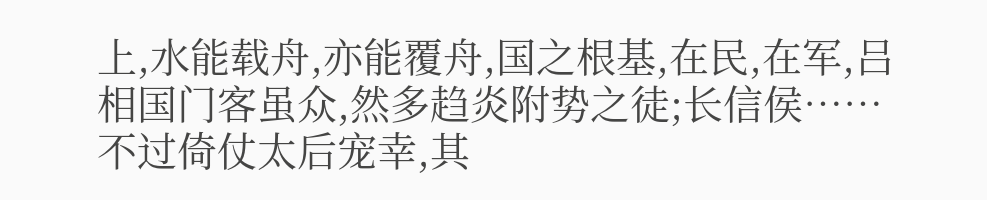上,水能载舟,亦能覆舟,国之根基,在民,在军,吕相国门客虽众,然多趋炎附势之徒;长信侯……不过倚仗太后宠幸,其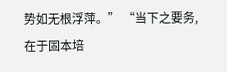势如无根浮萍。” “当下之要务,在于固本培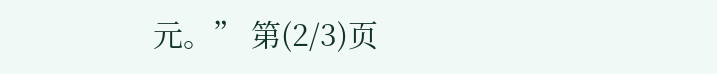元。” 第(2/3)页